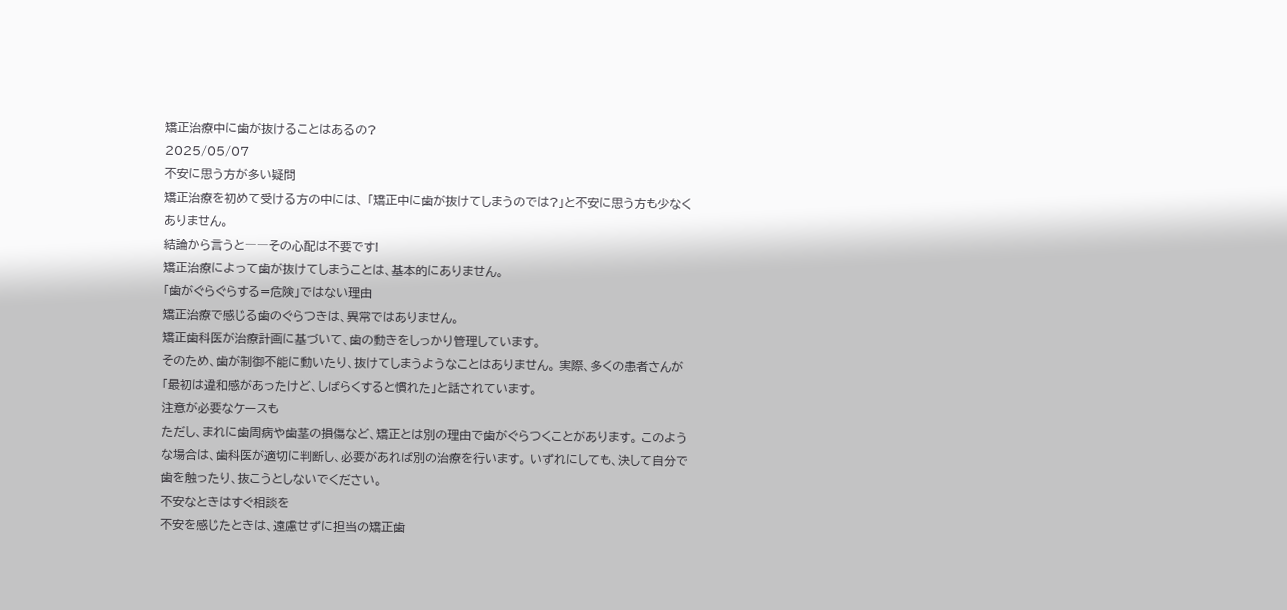矯正治療中に歯が抜けることはあるの?
2025/05/07
不安に思う方が多い疑問
矯正治療を初めて受ける方の中には、 「矯正中に歯が抜けてしまうのでは?」と不安に思う方も少なくありません。
結論から言うと――その心配は不要です!
矯正治療によって歯が抜けてしまうことは、基本的にありません。
「歯がぐらぐらする=危険」ではない理由
矯正治療で感じる歯のぐらつきは、異常ではありません。
矯正歯科医が治療計画に基づいて、歯の動きをしっかり管理しています。
そのため、歯が制御不能に動いたり、抜けてしまうようなことはありません。 実際、多くの患者さんが「最初は違和感があったけど、しばらくすると慣れた」と話されています。
注意が必要なケースも
ただし、まれに歯周病や歯茎の損傷など、矯正とは別の理由で歯がぐらつくことがあります。 このような場合は、歯科医が適切に判断し、必要があれば別の治療を行います。 いずれにしても、決して自分で歯を触ったり、抜こうとしないでください。
不安なときはすぐ相談を
不安を感じたときは、遠慮せずに担当の矯正歯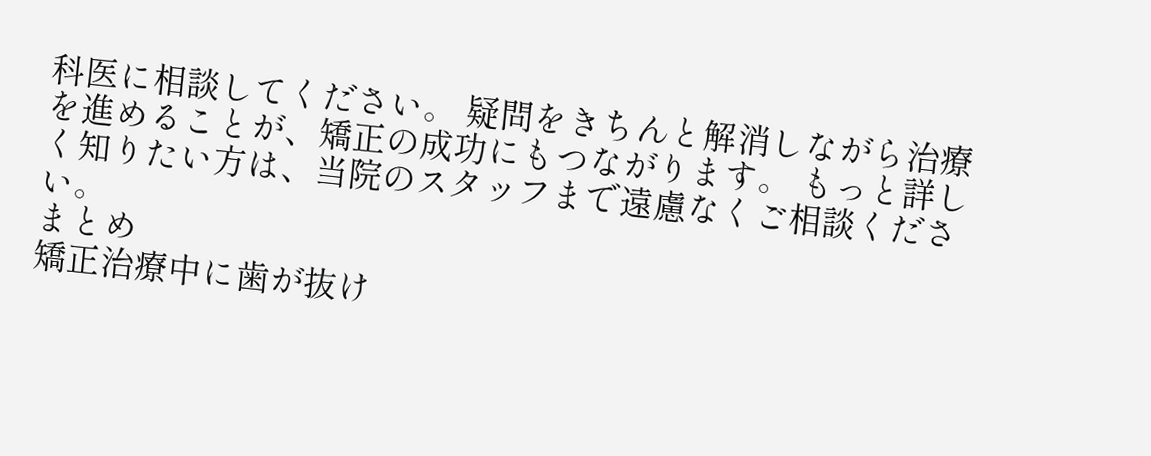科医に相談してください。 疑問をきちんと解消しながら治療を進めることが、矯正の成功にもつながります。 もっと詳しく知りたい方は、当院のスタッフまで遠慮なくご相談ください。
まとめ
矯正治療中に歯が抜け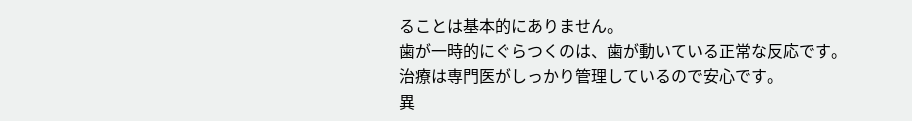ることは基本的にありません。
歯が一時的にぐらつくのは、歯が動いている正常な反応です。
治療は専門医がしっかり管理しているので安心です。
異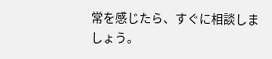常を感じたら、すぐに相談しましょう。